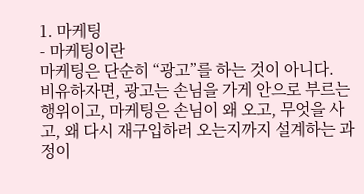1. 마케팅
- 마케팅이란
마케팅은 단순히 “광고”를 하는 것이 아니다.
비유하자면, 광고는 손님을 가게 안으로 부르는 행위이고, 마케팅은 손님이 왜 오고, 무엇을 사고, 왜 다시 재구입하러 오는지까지 설계하는 과정이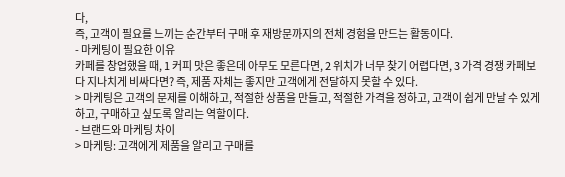다,
즉, 고객이 필요를 느끼는 순간부터 구매 후 재방문까지의 전체 경험을 만드는 활동이다.
- 마케팅이 필요한 이유
카페를 창업했을 때, 1 커피 맛은 좋은데 아무도 모른다면, 2 위치가 너무 찾기 어렵다면, 3 가격 경쟁 카페보다 지나치게 비싸다면? 즉, 제품 자체는 좋지만 고객에게 전달하지 못할 수 있다.
> 마케팅은 고객의 문제를 이해하고, 적절한 상품을 만들고, 적절한 가격을 정하고, 고객이 쉽게 만날 수 있게 하고, 구매하고 싶도록 알리는 역할이다.
- 브랜드와 마케팅 차이
> 마케팅: 고객에게 제품을 알리고 구매를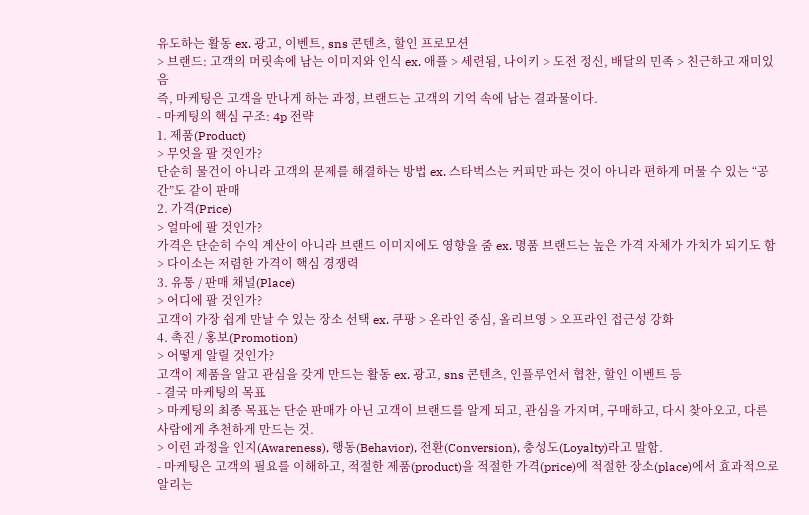유도하는 활동 ex. 광고, 이벤트, sns 콘텐츠, 할인 프로모션
> 브랜드: 고객의 머릿속에 남는 이미지와 인식 ex. 애플 > 세련됨, 나이키 > 도전 정신, 배달의 민족 > 친근하고 재미있음
즉, 마케팅은 고객을 만나게 하는 과정, 브랜드는 고객의 기억 속에 남는 결과물이다.
- 마케팅의 핵심 구조: 4p 전략
1. 제품(Product)
> 무엇을 팔 것인가?
단순히 물건이 아니라 고객의 문제를 해결하는 방법 ex. 스타벅스는 커피만 파는 것이 아니라 편하게 머물 수 있는 “공간”도 같이 판매
2. 가격(Price)
> 얼마에 팔 것인가?
가격은 단순히 수익 계산이 아니라 브랜드 이미지에도 영향을 줌 ex. 명품 브랜드는 높은 가격 자체가 가치가 되기도 함 > 다이소는 저렴한 가격이 핵심 경쟁력
3. 유통 / 판매 채널(Place)
> 어디에 팔 것인가?
고객이 가장 쉽게 만날 수 있는 장소 선택 ex. 쿠팡 > 온라인 중심, 올리브영 > 오프라인 접근성 강화
4. 촉진 / 홍보(Promotion)
> 어떻게 알릴 것인가?
고객이 제품을 알고 관심을 갖게 만드는 활동 ex. 광고, sns 콘텐츠, 인플루언서 협찬, 할인 이벤트 등
- 결국 마케팅의 목표
> 마케팅의 최종 목표는 단순 판매가 아닌 고객이 브랜드를 알게 되고, 관심을 가지며, 구매하고, 다시 찾아오고, 다른 사람에게 추천하게 만드는 것.
> 이런 과정을 인지(Awareness), 행동(Behavior), 전환(Conversion), 충성도(Loyalty)라고 말함.
- 마케팅은 고객의 필요를 이해하고, 적절한 제품(product)을 적절한 가격(price)에 적절한 장소(place)에서 효과적으로 알리는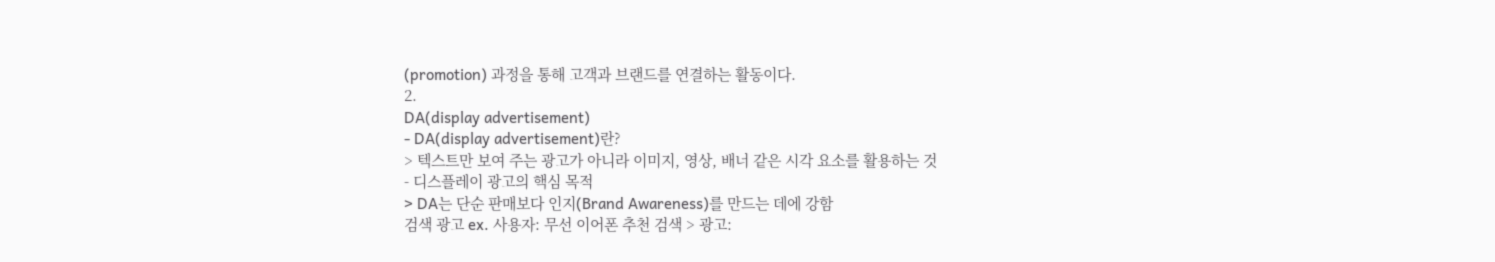(promotion) 과정을 통해 고객과 브랜드를 연결하는 활동이다.
2.
DA(display advertisement)
- DA(display advertisement)란?
> 텍스트만 보여 주는 광고가 아니라 이미지, 영상, 배너 같은 시각 요소를 활용하는 것
- 디스플레이 광고의 핵심 목적
> DA는 단순 판매보다 인지(Brand Awareness)를 만드는 데에 강함
검색 광고 ex. 사용자: 무선 이어폰 추천 검색 > 광고: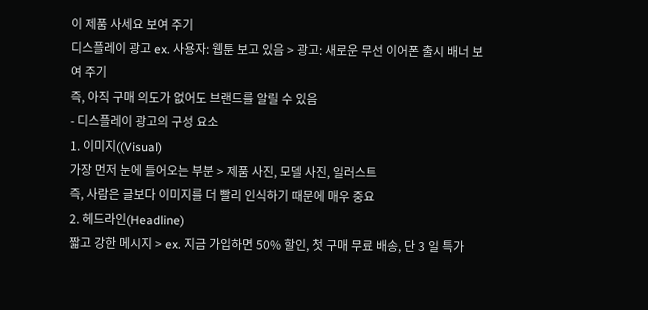이 제품 사세요 보여 주기
디스플레이 광고 ex. 사용자: 웹툰 보고 있음 > 광고: 새로운 무선 이어폰 출시 배너 보여 주기
즉, 아직 구매 의도가 없어도 브랜드를 알릴 수 있음
- 디스플레이 광고의 구성 요소
1. 이미지((Visual)
가장 먼저 눈에 들어오는 부분 > 제품 사진, 모델 사진, 일러스트
즉, 사람은 글보다 이미지를 더 빨리 인식하기 때문에 매우 중요
2. 헤드라인(Headline)
짧고 강한 메시지 > ex. 지금 가입하면 50% 할인, 첫 구매 무료 배송, 단 3 일 특가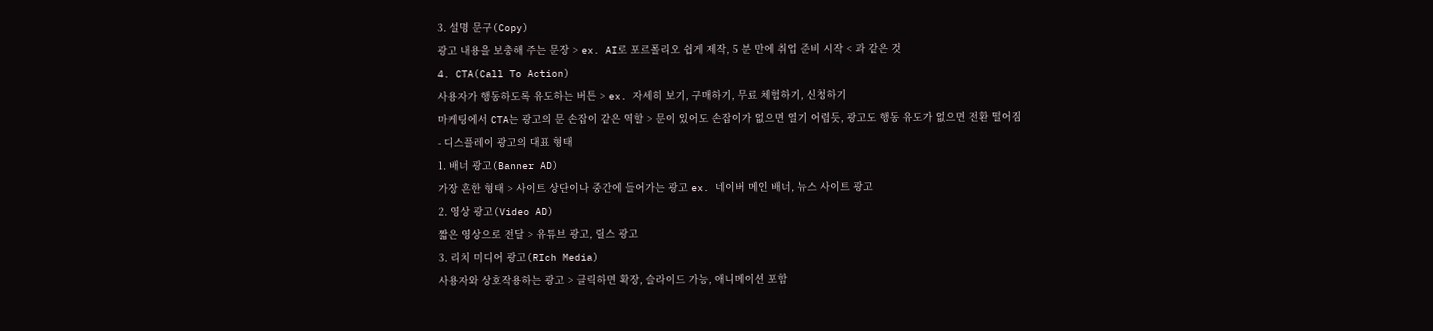3. 설명 문구(Copy)
광고 내용을 보충해 주는 문장 > ex. AI로 포르폴리오 쉽게 제작, 5 분 만에 취업 준비 시작 < 과 같은 것
4. CTA(Call To Action)
사용자가 행동하도록 유도하는 버튼 > ex. 자세히 보기, 구매하기, 무료 체험하기, 신청하기
마케팅에서 CTA는 광고의 문 손잡이 같은 역할 > 문이 있어도 손잡이가 없으면 열기 어렵듯, 광고도 행동 유도가 없으면 전환 떨어짐
- 디스플레이 광고의 대표 형태
1. 배너 광고(Banner AD)
가장 흔한 형태 > 사이트 상단이나 중간에 들어가는 광고 ex. 네이버 메인 배너, 뉴스 사이트 광고
2. 영상 광고(Video AD)
짧은 영상으로 전달 > 유튜브 광고, 릴스 광고
3. 리치 미디어 광고(RIch Media)
사용자와 상호작용하는 광고 > 클릭하면 확장, 슬라이드 가능, 애니메이션 포함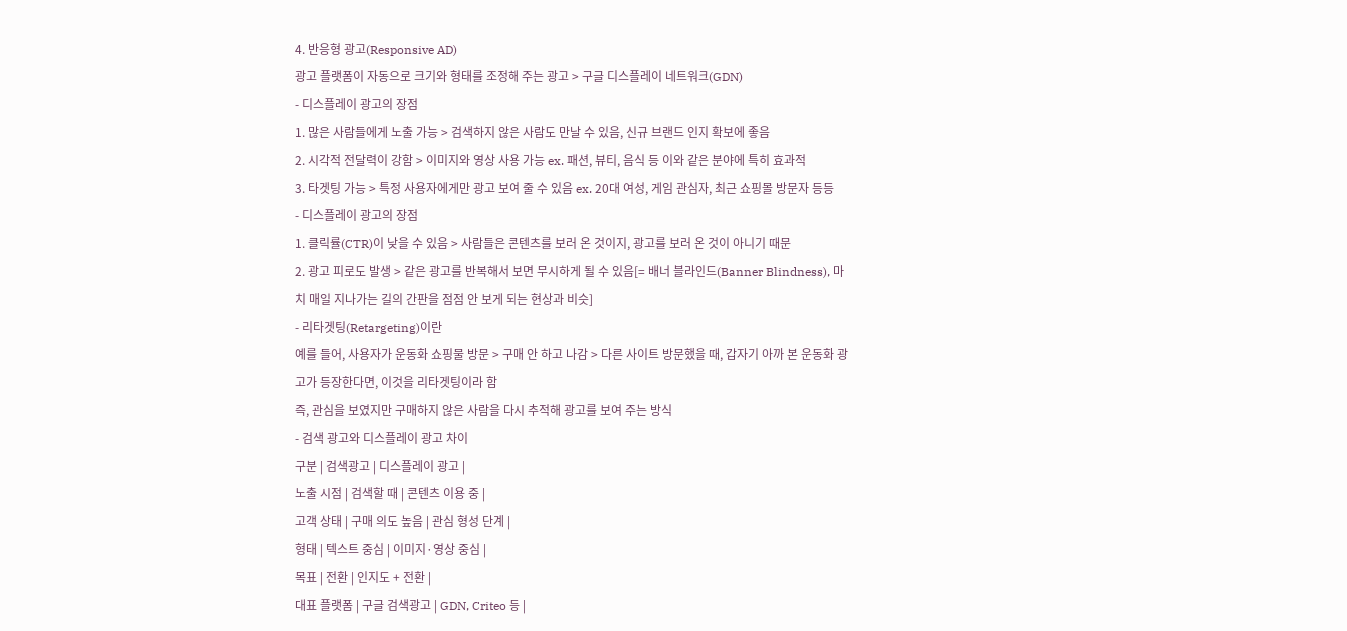4. 반응형 광고(Responsive AD)
광고 플랫폼이 자동으로 크기와 형태를 조정해 주는 광고 > 구글 디스플레이 네트워크(GDN)
- 디스플레이 광고의 장점
1. 많은 사람들에게 노출 가능 > 검색하지 않은 사람도 만날 수 있음, 신규 브랜드 인지 확보에 좋음
2. 시각적 전달력이 강함 > 이미지와 영상 사용 가능 ex. 패션, 뷰티, 음식 등 이와 같은 분야에 특히 효과적
3. 타겟팅 가능 > 특정 사용자에게만 광고 보여 줄 수 있음 ex. 20대 여성, 게임 관심자, 최근 쇼핑몰 방문자 등등
- 디스플레이 광고의 장점
1. 클릭률(CTR)이 낮을 수 있음 > 사람들은 콘텐츠를 보러 온 것이지, 광고를 보러 온 것이 아니기 때문
2. 광고 피로도 발생 > 같은 광고를 반복해서 보면 무시하게 될 수 있음[= 배너 블라인드(Banner Blindness), 마치 매일 지나가는 길의 간판을 점점 안 보게 되는 현상과 비슷]
- 리타겟팅(Retargeting)이란
예를 들어, 사용자가 운동화 쇼핑물 방문 > 구매 안 하고 나감 > 다른 사이트 방문했을 때, 갑자기 아까 본 운동화 광고가 등장한다면, 이것을 리타겟팅이라 함
즉, 관심을 보였지만 구매하지 않은 사람을 다시 추적해 광고를 보여 주는 방식
- 검색 광고와 디스플레이 광고 차이
구분 | 검색광고 | 디스플레이 광고 |
노출 시점 | 검색할 때 | 콘텐츠 이용 중 |
고객 상태 | 구매 의도 높음 | 관심 형성 단계 |
형태 | 텍스트 중심 | 이미지·영상 중심 |
목표 | 전환 | 인지도 + 전환 |
대표 플랫폼 | 구글 검색광고 | GDN, Criteo 등 |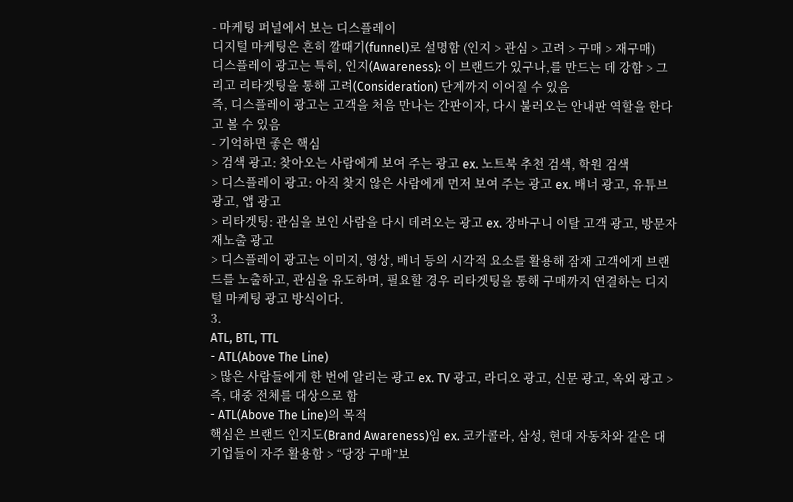- 마케팅 퍼널에서 보는 디스플레이
디지털 마케팅은 흔히 깔때기(funnel)로 설명함 (인지 > 관심 > 고려 > 구매 > 재구매)
디스플레이 광고는 특히, 인지(Awareness): 이 브랜드가 있구나,를 만드는 데 강함 > 그리고 리타겟팅을 통해 고려(Consideration) 단계까지 이어질 수 있음
즉, 디스플레이 광고는 고객을 처음 만나는 간판이자, 다시 불러오는 안내판 역할을 한다고 볼 수 있음
- 기억하면 좋은 핵심
> 검색 광고: 찾아오는 사람에게 보여 주는 광고 ex. 노트북 추천 검색, 학원 검색
> 디스플레이 광고: 아직 찾지 않은 사람에게 먼저 보여 주는 광고 ex. 배너 광고, 유튜브 광고, 앱 광고
> 리타겟팅: 관심을 보인 사람을 다시 데려오는 광고 ex. 장바구니 이탈 고객 광고, 방문자 재노출 광고
> 디스플레이 광고는 이미지, 영상, 배너 등의 시각적 요소를 활용해 잠재 고객에게 브랜드를 노출하고, 관심을 유도하며, 필요할 경우 리타겟팅을 통해 구매까지 연결하는 디지털 마케팅 광고 방식이다.
3.
ATL, BTL, TTL
- ATL(Above The Line)
> 많은 사람들에게 한 번에 알리는 광고 ex. TV 광고, 라디오 광고, 신문 광고, 옥외 광고 > 즉, 대중 전체를 대상으로 함
- ATL(Above The Line)의 목적
핵심은 브랜드 인지도(Brand Awareness)임 ex. 코카콜라, 삼성, 현대 자동차와 같은 대기업들이 자주 활용함 > “당장 구매”보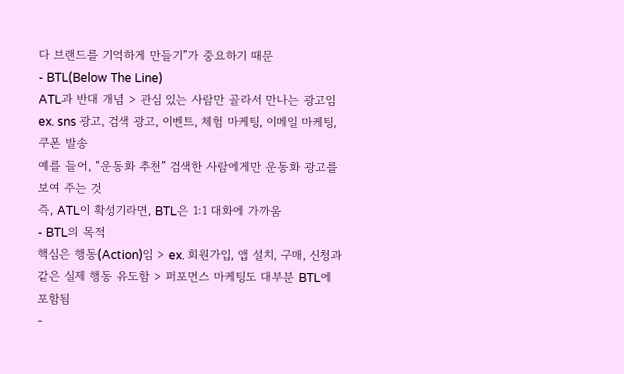다 브랜드를 기억하게 만들기”가 중요하기 때문
- BTL(Below The Line)
ATL과 반대 개념 > 관심 있는 사람만 골라서 만나는 광고임 ex. sns 광고, 검색 광고, 이벤트, 체험 마케팅, 이메일 마케팅, 쿠폰 발송
예를 들어, “운동화 추천” 검색한 사람에게만 운동화 광고를 보여 주는 것
즉, ATL이 확성기라면, BTL은 1:1 대화에 가까움
- BTL의 목적
핵심은 행동(Action)임 > ex. 회원가입, 앱 설치, 구매, 신청과 같은 실제 행동 유도함 > 퍼포먼스 마케팅도 대부분 BTL에 포함됨
-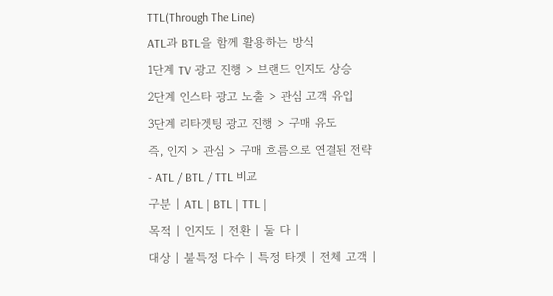TTL(Through The Line)
ATL과 BTL을 함께 활용하는 방식
1단계 TV 광고 진행 > 브랜드 인지도 상승
2단계 인스타 광고 노출 > 관심 고객 유입
3단계 리타겟팅 광고 진행 > 구매 유도
즉, 인지 > 관심 > 구매 흐름으로 연결된 전략
- ATL / BTL / TTL 비교
구분 | ATL | BTL | TTL |
목적 | 인지도 | 전환 | 둘 다 |
대상 | 불특정 다수 | 특정 타겟 | 전체 고객 |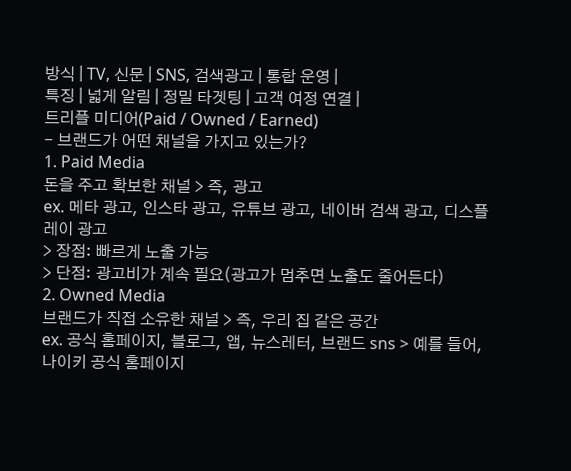방식 | TV, 신문 | SNS, 검색광고 | 통합 운영 |
특징 | 넓게 알림 | 정밀 타겟팅 | 고객 여정 연결 |
트리플 미디어(Paid / Owned / Earned)
- 브랜드가 어떤 채널을 가지고 있는가?
1. Paid Media
돈을 주고 확보한 채널 > 즉, 광고
ex. 메타 광고, 인스타 광고, 유튜브 광고, 네이버 검색 광고, 디스플레이 광고
> 장점: 빠르게 노출 가능
> 단점: 광고비가 계속 필요(광고가 멈추면 노출도 줄어든다)
2. Owned Media
브랜드가 직접 소유한 채널 > 즉, 우리 집 같은 공간
ex. 공식 홈페이지, 블로그, 앱, 뉴스레터, 브랜드 sns > 예를 들어, 나이키 공식 홈페이지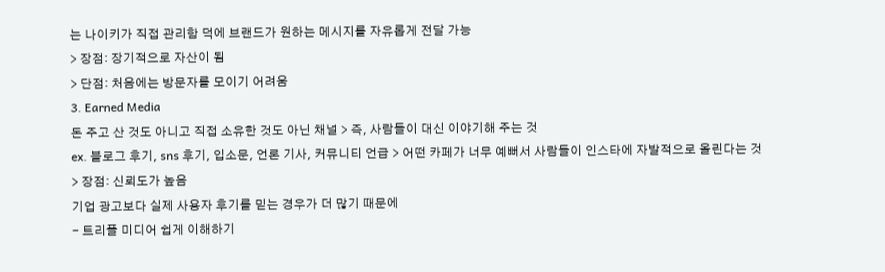는 나이키가 직접 관리함 덕에 브랜드가 원하는 메시지를 자유롭게 전달 가능
> 장점: 장기적으로 자산이 됨
> 단점: 처음에는 방문자를 모이기 어려움
3. Earned Media
돈 주고 산 것도 아니고 직접 소유한 것도 아닌 채널 > 즉, 사람들이 대신 이야기해 주는 것
ex. 블로그 후기, sns 후기, 입소문, 언론 기사, 커뮤니티 언급 > 어떤 카페가 너무 예뻐서 사람들이 인스타에 자발적으로 올린다는 것
> 장점: 신뢰도가 높음
기업 광고보다 실제 사용자 후기를 믿는 경우가 더 많기 때문에
- 트리플 미디어 쉽게 이해하기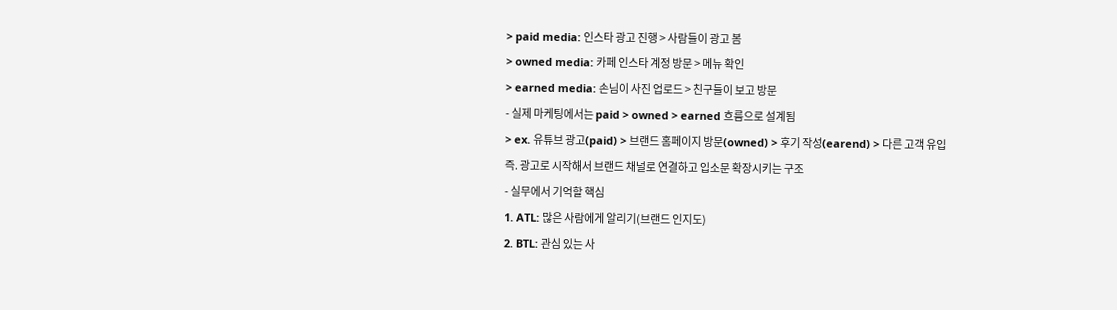> paid media: 인스타 광고 진행 > 사람들이 광고 봄
> owned media: 카페 인스타 계정 방문 > 메뉴 확인
> earned media: 손님이 사진 업로드 > 친구들이 보고 방문
- 실제 마케팅에서는 paid > owned > earned 흐름으로 설계됨
> ex. 유튜브 광고(paid) > 브랜드 홈페이지 방문(owned) > 후기 작성(earend) > 다른 고객 유입
즉. 광고로 시작해서 브랜드 채널로 연결하고 입소문 확장시키는 구조
- 실무에서 기억할 핵심
1. ATL: 많은 사람에게 알리기(브랜드 인지도)
2. BTL: 관심 있는 사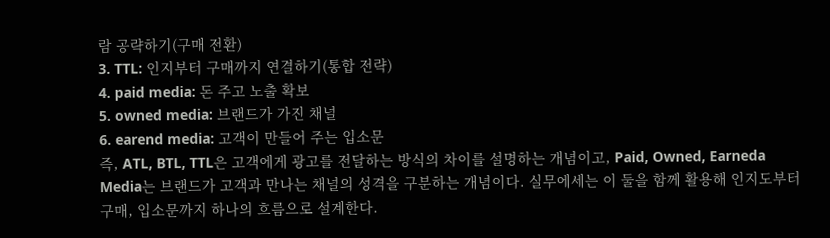람 공략하기(구매 전환)
3. TTL: 인지부터 구매까지 연결하기(통합 전략)
4. paid media: 돈 주고 노출 확보
5. owned media: 브랜드가 가진 채널
6. earend media: 고객이 만들어 주는 입소문
즉, ATL, BTL, TTL은 고객에게 광고를 전달하는 방식의 차이를 설명하는 개념이고, Paid, Owned, Earneda Media는 브랜드가 고객과 만나는 채널의 성격을 구분하는 개념이다. 실무에세는 이 둘을 함께 활용해 인지도부터 구매, 입소문까지 하나의 흐름으로 설계한다.